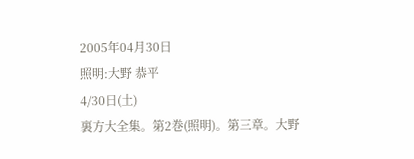2005年04月30日
照明:大野 恭平
4/30日(土)
裏方大全集。第2巻(照明)。第三章。大野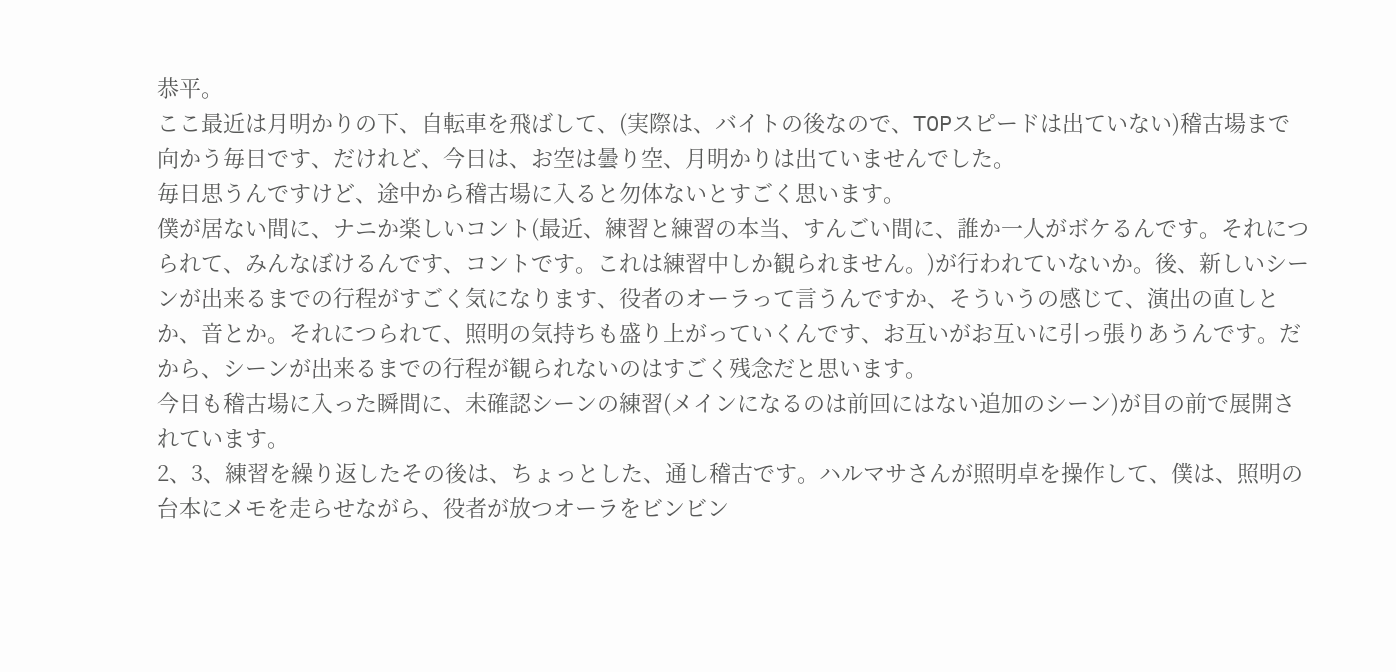恭平。
ここ最近は月明かりの下、自転車を飛ばして、(実際は、バイトの後なので、TOPスピードは出ていない)稽古場まで向かう毎日です、だけれど、今日は、お空は曇り空、月明かりは出ていませんでした。
毎日思うんですけど、途中から稽古場に入ると勿体ないとすごく思います。
僕が居ない間に、ナニか楽しいコント(最近、練習と練習の本当、すんごい間に、誰か一人がボケるんです。それにつられて、みんなぼけるんです、コントです。これは練習中しか観られません。)が行われていないか。後、新しいシーンが出来るまでの行程がすごく気になります、役者のオーラって言うんですか、そういうの感じて、演出の直しとか、音とか。それにつられて、照明の気持ちも盛り上がっていくんです、お互いがお互いに引っ張りあうんです。だから、シーンが出来るまでの行程が観られないのはすごく残念だと思います。
今日も稽古場に入った瞬間に、未確認シーンの練習(メインになるのは前回にはない追加のシーン)が目の前で展開されています。
2、3、練習を繰り返したその後は、ちょっとした、通し稽古です。ハルマサさんが照明卓を操作して、僕は、照明の台本にメモを走らせながら、役者が放つオーラをビンビン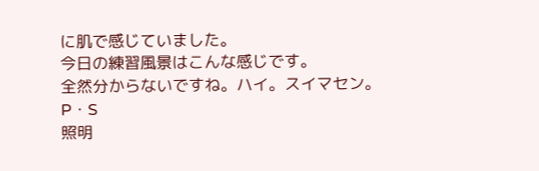に肌で感じていました。
今日の練習風景はこんな感じです。
全然分からないですね。ハイ。スイマセン。
P・S
照明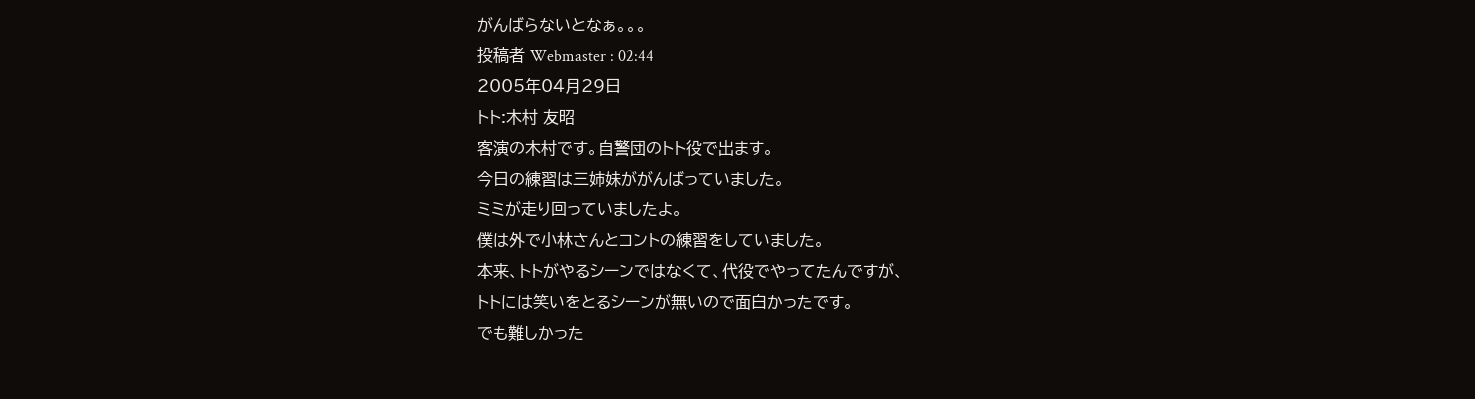がんばらないとなぁ。。。
投稿者 Webmaster : 02:44
2005年04月29日
トト:木村 友昭
客演の木村です。自警団のトト役で出ます。
今日の練習は三姉妹ががんばっていました。
ミミが走り回っていましたよ。
僕は外で小林さんとコントの練習をしていました。
本来、トトがやるシーンではなくて、代役でやってたんですが、
トトには笑いをとるシーンが無いので面白かったです。
でも難しかった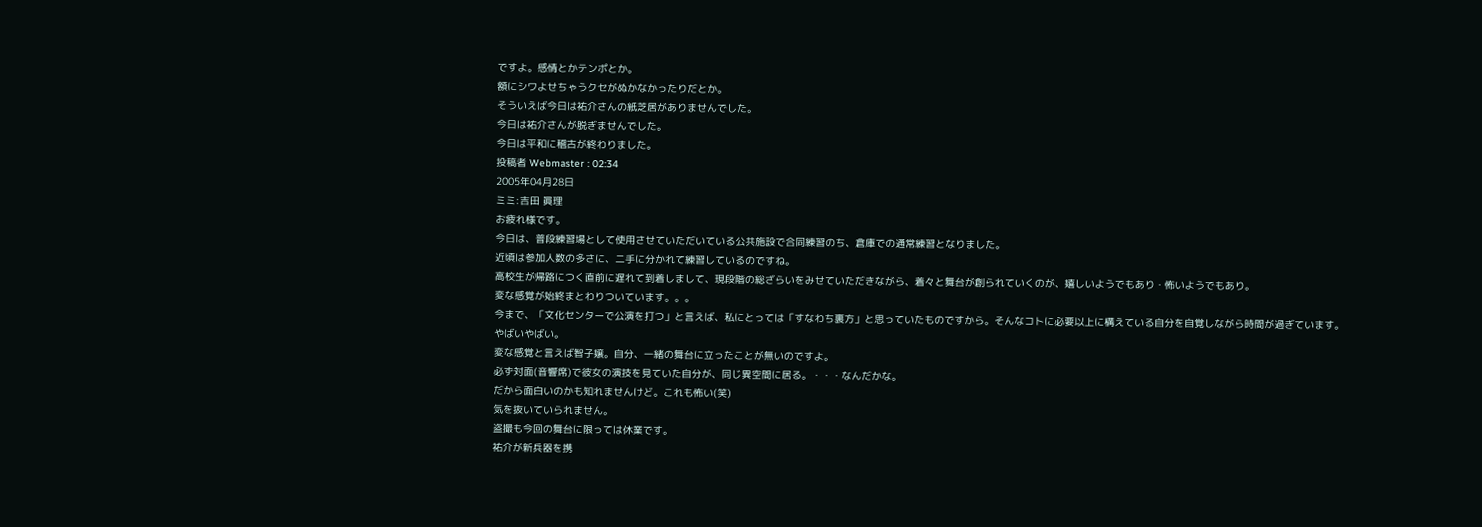ですよ。感情とかテンポとか。
額にシワよせちゃうクセがぬかなかったりだとか。
そういえば今日は祐介さんの紙芝居がありませんでした。
今日は祐介さんが脱ぎませんでした。
今日は平和に稽古が終わりました。
投稿者 Webmaster : 02:34
2005年04月28日
ミミ:吉田 眞理
お疲れ様です。
今日は、普段練習場として使用させていただいている公共施設で合同練習のち、倉庫での通常練習となりました。
近頃は参加人数の多さに、二手に分かれて練習しているのですね。
高校生が帰路につく直前に遅れて到着しまして、現段階の総ざらいをみせていただきながら、着々と舞台が創られていくのが、嬉しいようでもあり・怖いようでもあり。
変な感覚が始終まとわりついています。。。
今まで、「文化センターで公演を打つ」と言えば、私にとっては「すなわち裏方」と思っていたものですから。そんなコトに必要以上に構えている自分を自覚しながら時間が過ぎています。
やばいやばい。
変な感覚と言えば智子嬢。自分、一緒の舞台に立ったことが無いのですよ。
必ず対面(音響席)で彼女の演技を見ていた自分が、同じ異空間に居る。・・・なんだかな。
だから面白いのかも知れませんけど。これも怖い(笑)
気を抜いていられません。
盗撮も今回の舞台に限っては休業です。
祐介が新兵器を携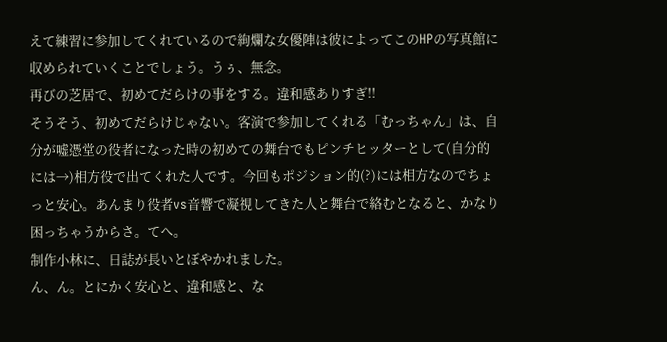えて練習に参加してくれているので絢爛な女優陣は彼によってこのHPの写真館に収められていくことでしょう。うぅ、無念。
再びの芝居で、初めてだらけの事をする。違和感ありすぎ!!
そうそう、初めてだらけじゃない。客演で参加してくれる「むっちゃん」は、自分が嘘憑堂の役者になった時の初めての舞台でもピンチヒッターとして(自分的には→)相方役で出てくれた人です。今回もポジション的(?)には相方なのでちょっと安心。あんまり役者vs音響で凝視してきた人と舞台で絡むとなると、かなり困っちゃうからさ。てへ。
制作小林に、日誌が長いとぼやかれました。
ん、ん。とにかく安心と、違和感と、な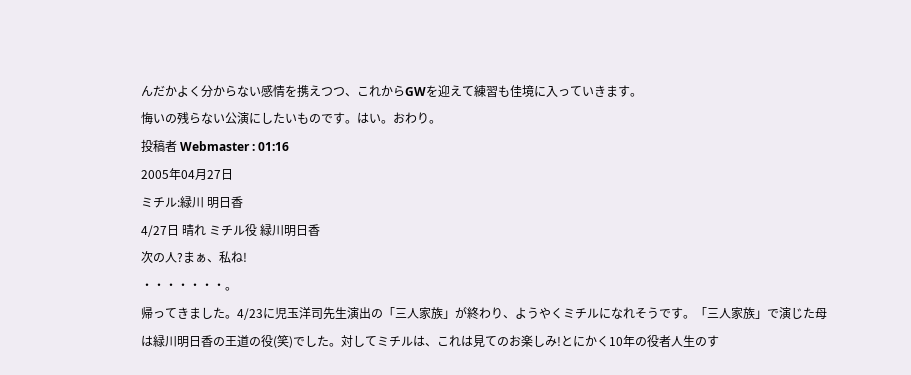んだかよく分からない感情を携えつつ、これからGWを迎えて練習も佳境に入っていきます。
悔いの残らない公演にしたいものです。はい。おわり。
投稿者 Webmaster : 01:16
2005年04月27日
ミチル:緑川 明日香
4/27日 晴れ ミチル役 緑川明日香
次の人?まぁ、私ね!
・・・・・・・。
帰ってきました。4/23に児玉洋司先生演出の「三人家族」が終わり、ようやくミチルになれそうです。「三人家族」で演じた母は緑川明日香の王道の役(笑)でした。対してミチルは、これは見てのお楽しみ!とにかく10年の役者人生のす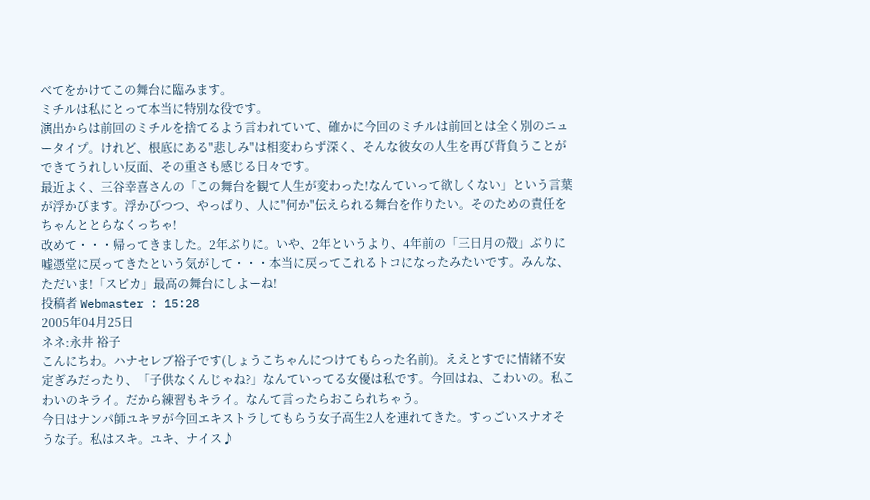べてをかけてこの舞台に臨みます。
ミチルは私にとって本当に特別な役です。
演出からは前回のミチルを捨てるよう言われていて、確かに今回のミチルは前回とは全く別のニュータイプ。けれど、根底にある"悲しみ"は相変わらず深く、そんな彼女の人生を再び背負うことができてうれしい反面、その重さも感じる日々です。
最近よく、三谷幸喜さんの「この舞台を観て人生が変わった!なんていって欲しくない」という言葉が浮かびます。浮かびつつ、やっぱり、人に"何か"伝えられる舞台を作りたい。そのための責任をちゃんととらなくっちゃ!
改めて・・・帰ってきました。2年ぶりに。いや、2年というより、4年前の「三日月の殻」ぶりに嘘憑堂に戻ってきたという気がして・・・本当に戻ってこれるトコになったみたいです。みんな、ただいま!「スピカ」最高の舞台にしよーね!
投稿者 Webmaster : 15:28
2005年04月25日
ネネ:永井 裕子
こんにちわ。ハナセレブ裕子です(しょうこちゃんにつけてもらった名前)。ええとすでに情緒不安定ぎみだったり、「子供なくんじゃね?」なんていってる女優は私です。今回はね、こわいの。私こわいのキライ。だから練習もキライ。なんて言ったらおこられちゃう。
今日はナンパ師ユキヲが今回エキストラしてもらう女子高生2人を連れてきた。すっごいスナオそうな子。私はスキ。ユキ、ナイス♪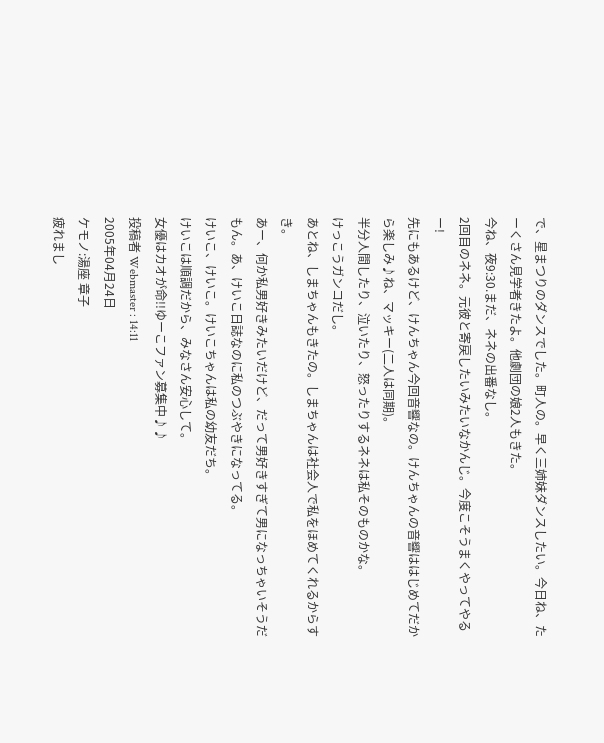で、星まつりのダンスでした。町人の。早く三姉妹ダンスしたい。今日ね、たーくさん見学者きたよ。他劇団の娘2人もきた。
今ね、夜9:30.まだ、ネネの出番なし。
2回目のネネ。元彼と寄戻したいみたいなかんじ。今度こそうまくやってやるー!
先にもあるけど、けんちゃん今回音響なの。けんちゃんの音響ははじめてだから楽しみ♪ね、マッキー(二人は同期)。
半分人間したり、泣いたり、怒ったりするネネは私そのものかな。
けっこうガンコだし。
あとね、しまちゃんもきたの。しまちゃんは社会人で私をほめてくれるからすき。
あー、何か私男好きみたいだけど、だって男好きすぎて男になっちゃいそうだもん。あ、けいこ日誌なのに私のつぶやきになってる。
けいこ、けいこ。けいこちゃんは私の幼友だち。
けいこは順調だから、みなさん安心して。
女優はカオが命!!ゆーこファン募集中♪♪
投稿者 Webmaster : 14:11
2005年04月24日
ケモノ:湯座 章子
疲れまし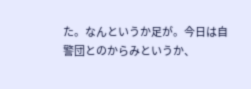た。なんというか足が。今日は自警団とのからみというか、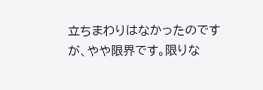立ちまわりはなかったのですが、やや限界です。限りな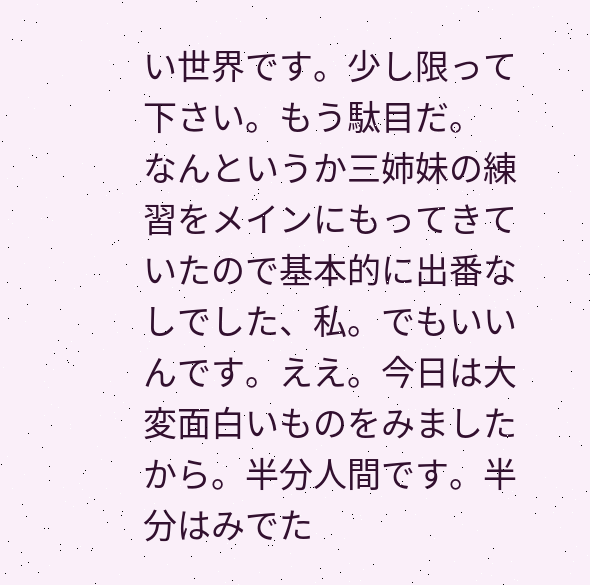い世界です。少し限って下さい。もう駄目だ。
なんというか三姉妹の練習をメインにもってきていたので基本的に出番なしでした、私。でもいいんです。ええ。今日は大変面白いものをみましたから。半分人間です。半分はみでた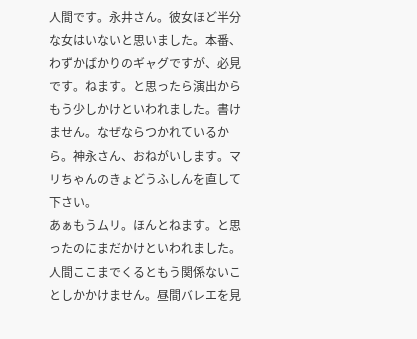人間です。永井さん。彼女ほど半分な女はいないと思いました。本番、わずかばかりのギャグですが、必見です。ねます。と思ったら演出からもう少しかけといわれました。書けません。なぜならつかれているから。神永さん、おねがいします。マリちゃんのきょどうふしんを直して下さい。
あぁもうムリ。ほんとねます。と思ったのにまだかけといわれました。人間ここまでくるともう関係ないことしかかけません。昼間バレエを見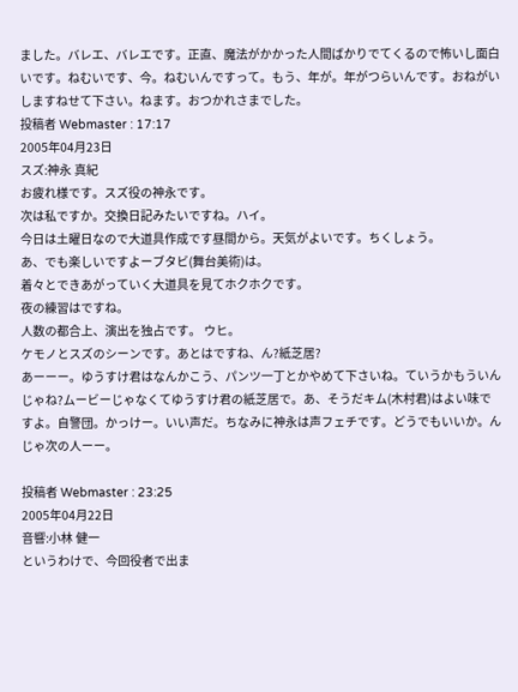ました。バレエ、バレエです。正直、魔法がかかった人間ばかりでてくるので怖いし面白いです。ねむいです、今。ねむいんですって。もう、年が。年がつらいんです。おねがいしますねせて下さい。ねます。おつかれさまでした。
投稿者 Webmaster : 17:17
2005年04月23日
スズ:神永 真紀
お疲れ様です。スズ役の神永です。
次は私ですか。交換日記みたいですね。ハイ。
今日は土曜日なので大道具作成です昼間から。天気がよいです。ちくしょう。
あ、でも楽しいですよーブタビ(舞台美術)は。
着々とできあがっていく大道具を見てホクホクです。
夜の練習はですね。
人数の都合上、演出を独占です。 ウヒ。
ケモノとスズのシーンです。あとはですね、ん?紙芝居?
あーーー。ゆうすけ君はなんかこう、パンツ一丁とかやめて下さいね。ていうかもういんじゃね?ムービーじゃなくてゆうすけ君の紙芝居で。あ、そうだキム(木村君)はよい味ですよ。自警団。かっけー。いい声だ。ちなみに神永は声フェチです。どうでもいいか。んじゃ次の人ーー。

投稿者 Webmaster : 23:25
2005年04月22日
音響:小林 健一
というわけで、今回役者で出ま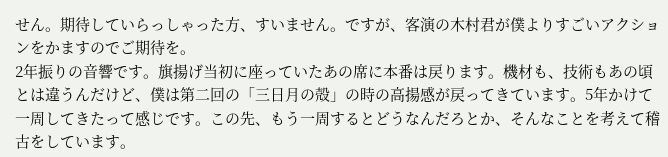せん。期待していらっしゃった方、すいません。ですが、客演の木村君が僕よりすごいアクションをかますのでご期待を。
2年振りの音響です。旗揚げ当初に座っていたあの席に本番は戻ります。機材も、技術もあの頃とは違うんだけど、僕は第二回の「三日月の殻」の時の高揚感が戻ってきています。5年かけて一周してきたって感じです。この先、もう一周するとどうなんだろとか、そんなことを考えて稽古をしています。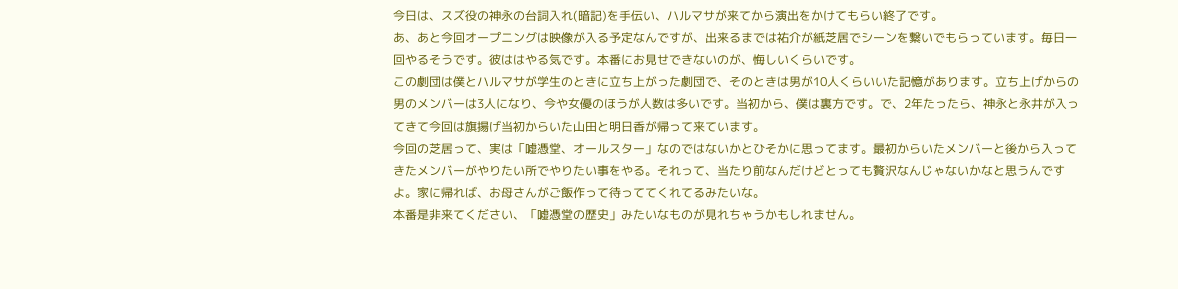今日は、スズ役の神永の台詞入れ(暗記)を手伝い、ハルマサが来てから演出をかけてもらい終了です。
あ、あと今回オープニングは映像が入る予定なんですが、出来るまでは祐介が紙芝居でシーンを繋いでもらっています。毎日一回やるそうです。彼ははやる気です。本番にお見せできないのが、悔しいくらいです。
この劇団は僕とハルマサが学生のときに立ち上がった劇団で、そのときは男が10人くらいいた記憶があります。立ち上げからの男のメンバーは3人になり、今や女優のほうが人数は多いです。当初から、僕は裏方です。で、2年たったら、神永と永井が入ってきて今回は旗揚げ当初からいた山田と明日香が帰って来ています。
今回の芝居って、実は「嘘憑堂、オールスター」なのではないかとひそかに思ってます。最初からいたメンバーと後から入ってきたメンバーがやりたい所でやりたい事をやる。それって、当たり前なんだけどとっても贅沢なんじゃないかなと思うんですよ。家に帰れば、お母さんがご飯作って待っててくれてるみたいな。
本番是非来てください、「嘘憑堂の歴史」みたいなものが見れちゃうかもしれません。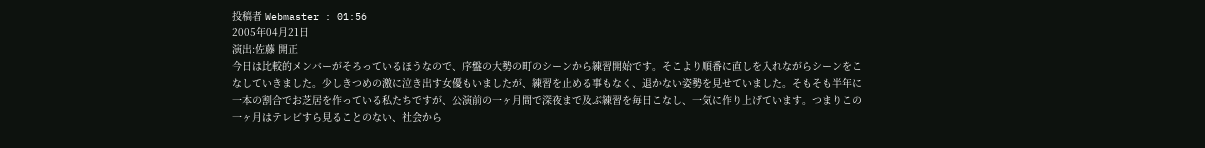投稿者 Webmaster : 01:56
2005年04月21日
演出:佐藤 開正
今日は比較的メンバーがそろっているほうなので、序盤の大勢の町のシーンから練習開始です。そこより順番に直しを入れながらシーンをこなしていきました。少しきつめの激に泣き出す女優もいましたが、練習を止める事もなく、退かない姿勢を見せていました。そもそも半年に一本の割合でお芝居を作っている私たちですが、公演前の一ヶ月間で深夜まで及ぶ練習を毎日こなし、一気に作り上げています。つまりこの一ヶ月はテレビすら見ることのない、社会から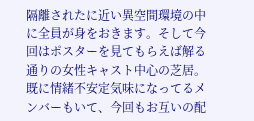隔離されたに近い異空間環境の中に全員が身をおきます。そして今回はポスターを見てもらえば解る通りの女性キャスト中心の芝居。既に情緒不安定気味になってるメンバーもいて、今回もお互いの配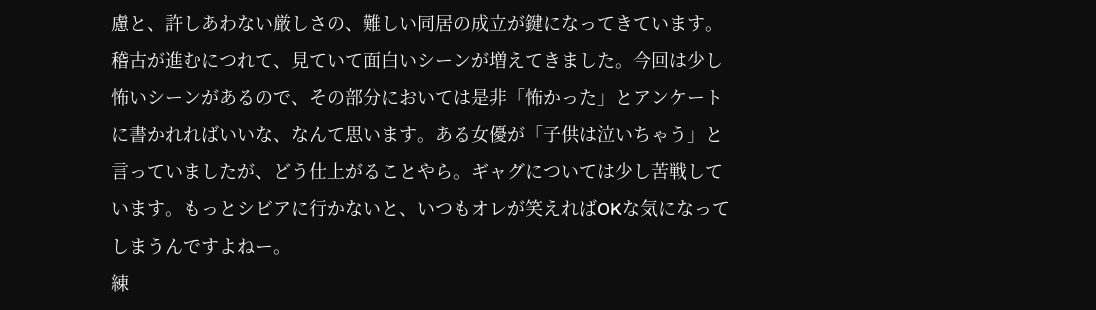慮と、許しあわない厳しさの、難しい同居の成立が鍵になってきています。
稽古が進むにつれて、見ていて面白いシーンが増えてきました。今回は少し怖いシーンがあるので、その部分においては是非「怖かった」とアンケートに書かれればいいな、なんて思います。ある女優が「子供は泣いちゃう」と言っていましたが、どう仕上がることやら。ギャグについては少し苦戦しています。もっとシビアに行かないと、いつもオレが笑えればOKな気になってしまうんですよねー。
練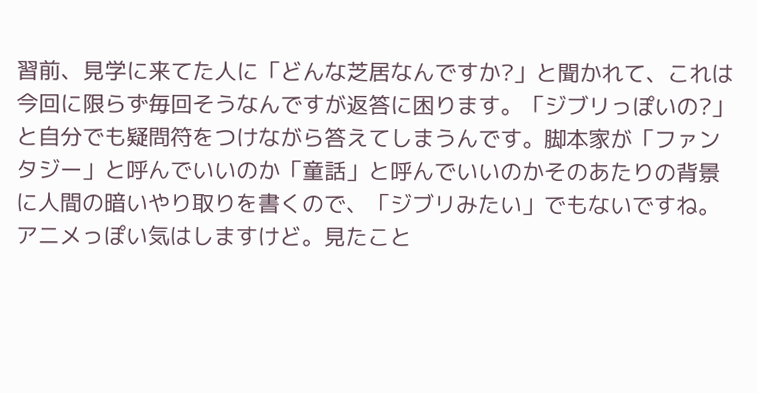習前、見学に来てた人に「どんな芝居なんですか?」と聞かれて、これは今回に限らず毎回そうなんですが返答に困ります。「ジブリっぽいの?」と自分でも疑問符をつけながら答えてしまうんです。脚本家が「ファンタジー」と呼んでいいのか「童話」と呼んでいいのかそのあたりの背景に人間の暗いやり取りを書くので、「ジブリみたい」でもないですね。アニメっぽい気はしますけど。見たこと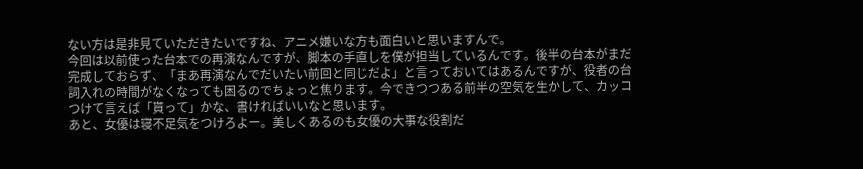ない方は是非見ていただきたいですね、アニメ嫌いな方も面白いと思いますんで。
今回は以前使った台本での再演なんですが、脚本の手直しを僕が担当しているんです。後半の台本がまだ完成しておらず、「まあ再演なんでだいたい前回と同じだよ」と言っておいてはあるんですが、役者の台詞入れの時間がなくなっても困るのでちょっと焦ります。今できつつある前半の空気を生かして、カッコつけて言えば「貰って」かな、書ければいいなと思います。
あと、女優は寝不足気をつけろよー。美しくあるのも女優の大事な役割だ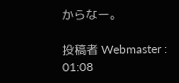からなー。

投稿者 Webmaster : 01:08